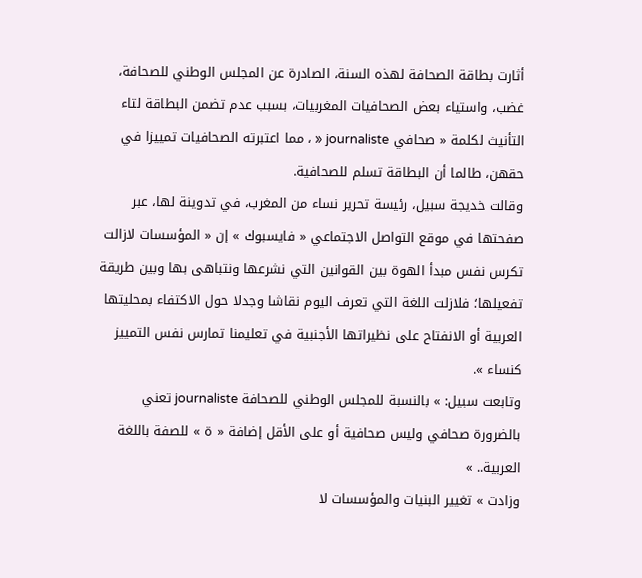أثارت بطاقة الصحافة لهذه السنة، الصادرة عن المجلس الوطني للصحافة، غضب، واستياء بعض الصحافيات المغربيات، بسبب عدم تضمن البطاقة لتاء التأنيث لكلمة « صحافي journaliste « ، مما اعتبرته الصحافيات تمييزا في حقهن، طالما أن البطاقة تسلم للصحافية.
وقالت خديجة سبيل، رئيسة تحرير نساء من المغرب، في تدوينة لها، عبر صفحتها في موقع التواصل الاجتماعي « فايسبوك » إن « المؤسسات لازالت تكرس نفس مبدأ الهوة بين القوانين التي نشرعها ونتباهى بها وبين طريقة تفعيلها؛ فلازلت اللغة التي تعرف اليوم نقاشا وجدلا حول الاكتفاء بمحليتها العربية أو الانفتاح على نظيراتها الأجنبية في تعليمنا تمارس نفس التمييز كنساء ».
وتابعت سبيل: » بالنسبة للمجلس الوطني للصحافة journaliste تعني بالضرورة صحافي وليس صحافية أو على الأقل إضافة « ة » للصفة باللغة العربية.. »
وزادت » تغيير البنيات والمؤسسات لا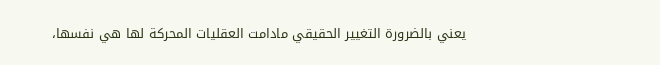يعني بالضرورة التغيير الحقيقي مادامت العقليات المحركة لها هي نفسها،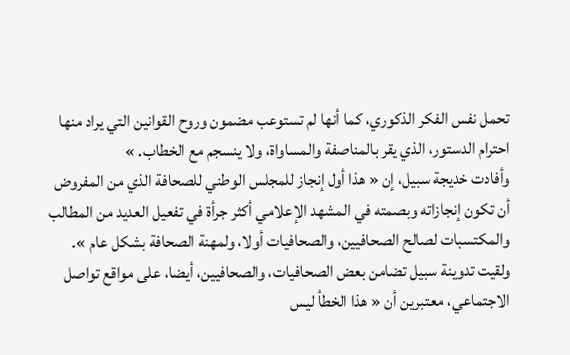تحمل نفس الفكر الذكوري، كما أنها لم تستوعب مضمون وروح القوانين التي يراد منها احترام الدستور، الذي يقر بالمناصفة والمساواة، ولا ينسجم مع الخطاب. »
وأفادت خديجة سبيل، إن « هذا أول إنجاز للمجلس الوطني للصحافة الذي من المفروض أن تكون إنجازاته وبصمته في المشهد الإعلامي أكثر جرأة في تفعيل العديد من المطالب والمكتسبات لصالح الصحافيين، والصحافيات أولا، ولمهنة الصحافة بشكل عام ».
ولقيت تدوينة سبيل تضامن بعض الصحافيات، والصحافيين، أيضا، على مواقع تواصل الاجتماعي، معتبرين أن « هذا الخطأ ليس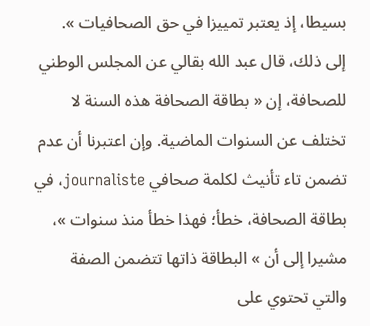بسيطا، إذ يعتبر تمييزا في حق الصحافيات ».
إلى ذلك، قال عبد الله بقالي عن المجلس الوطني للصحافة، إن « بطاقة الصحافة هذه السنة لا تختلف عن السنوات الماضية. وإن اعتبرنا أن عدم تضمن تاء تأنيث لكلمة صحافي journaliste، في بطاقة الصحافة، خطأ؛ فهذا خطأ منذ سنوات »، مشيرا إلى أن » البطاقة ذاتها تتضمن الصفة والتي تحتوي على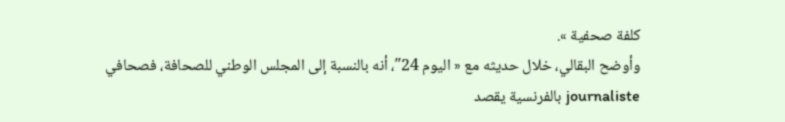كلفة صحفية ».
وأوضح البقالي، خلال حديثه مع « اليوم 24″، أنه بالنسبة إلى المجلس الوطني للصحافة، فصحافي journaliste بالفرنسية يقصد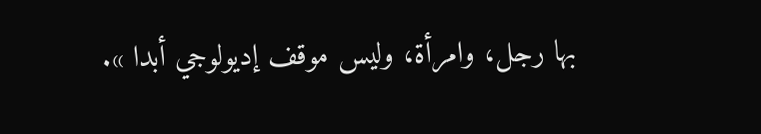بها رجل، وامرأة، وليس موقف إديولوجي أبدا ».